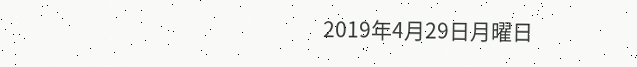2019年4月29日月曜日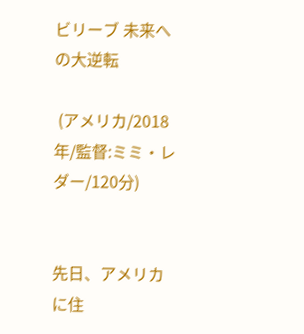ビリーブ 未来への大逆転

 (アメリカ/2018年/監督:ミミ・レダー/120分)


先日、アメリカに住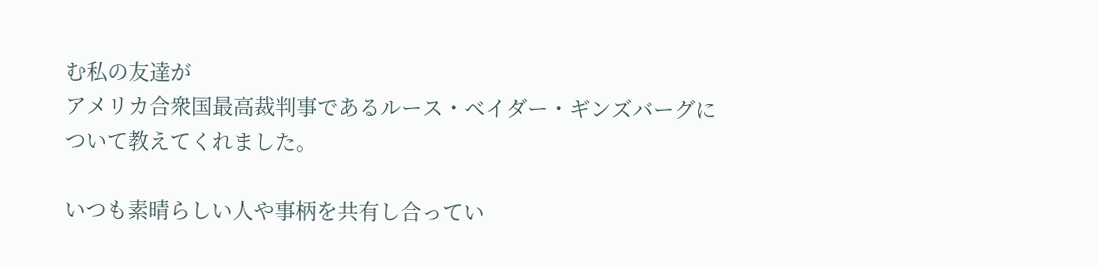む私の友達が
アメリカ合衆国最高裁判事であるルース・ベイダー・ギンズバーグに
ついて教えてくれました。

いつも素晴らしい人や事柄を共有し合ってい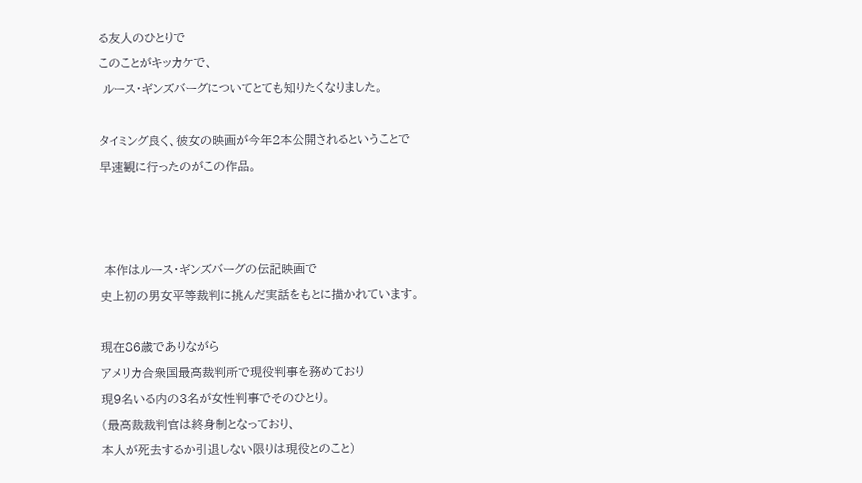る友人のひとりで
このことがキッカケで、
 ルース・ギンズバーグについてとても知りたくなりました。

タイミング良く、彼女の映画が今年2本公開されるということで
早速観に行ったのがこの作品。



 本作はルース・ギンズバーグの伝記映画で
史上初の男女平等裁判に挑んだ実話をもとに描かれています。

現在86歳でありながら
アメリカ合衆国最高裁判所で現役判事を務めており
現9名いる内の3名が女性判事でそのひとり。
(最高裁裁判官は終身制となっており、
本人が死去するか引退しない限りは現役とのこと)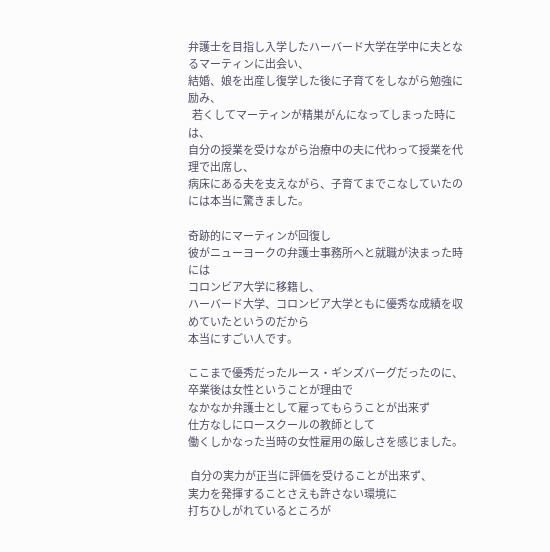弁護士を目指し入学したハーバード大学在学中に夫となるマーティンに出会い、
結婚、娘を出産し復学した後に子育てをしながら勉強に励み、
  若くしてマーティンが精巣がんになってしまった時には、
自分の授業を受けながら治療中の夫に代わって授業を代理で出席し、
病床にある夫を支えながら、子育てまでこなしていたのには本当に驚きました。

奇跡的にマーティンが回復し
彼がニューヨークの弁護士事務所へと就職が決まった時には
コロンビア大学に移籍し、
ハーバード大学、コロンビア大学ともに優秀な成績を収めていたというのだから
本当にすごい人です。

ここまで優秀だったルース・ギンズバーグだったのに、
卒業後は女性ということが理由で
なかなか弁護士として雇ってもらうことが出来ず
仕方なしにロースクールの教師として
働くしかなった当時の女性雇用の厳しさを感じました。

 自分の実力が正当に評価を受けることが出来ず、
実力を発揮することさえも許さない環境に
打ちひしがれているところが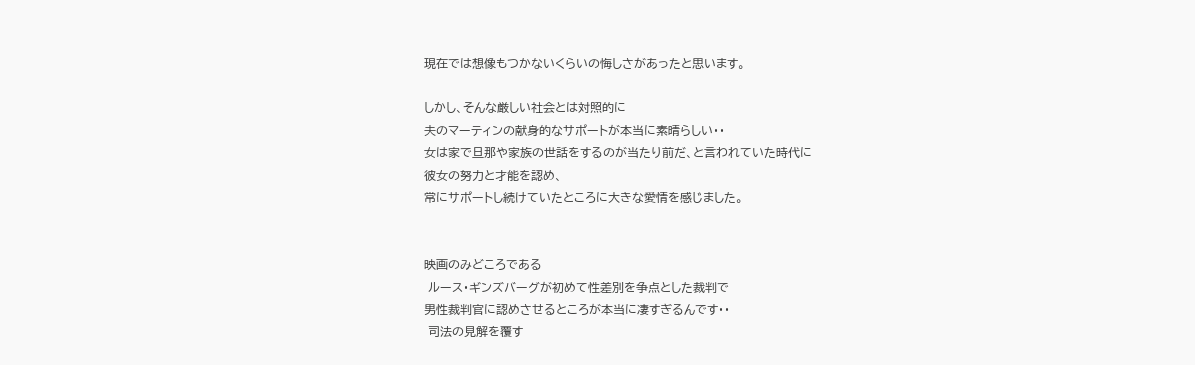現在では想像もつかないくらいの悔しさがあったと思います。

しかし、そんな厳しい社会とは対照的に
夫のマーティンの献身的なサポートが本当に素晴らしい・・
女は家で旦那や家族の世話をするのが当たり前だ、と言われていた時代に
彼女の努力と才能を認め、
常にサポートし続けていたところに大きな愛情を感じました。


映画のみどころである
 ルース・ギンズバーグが初めて性差別を争点とした裁判で
男性裁判官に認めさせるところが本当に凄すぎるんです・・
 司法の見解を覆す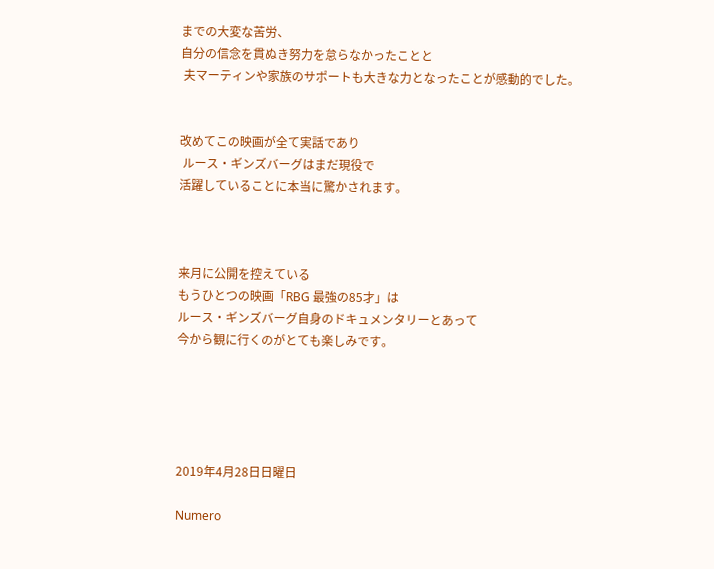までの大変な苦労、
自分の信念を貫ぬき努力を怠らなかったことと
 夫マーティンや家族のサポートも大きな力となったことが感動的でした。


改めてこの映画が全て実話であり
 ルース・ギンズバーグはまだ現役で
活躍していることに本当に驚かされます。



来月に公開を控えている
もうひとつの映画「RBG 最強の85才」は
ルース・ギンズバーグ自身のドキュメンタリーとあって
今から観に行くのがとても楽しみです。





2019年4月28日日曜日

Numero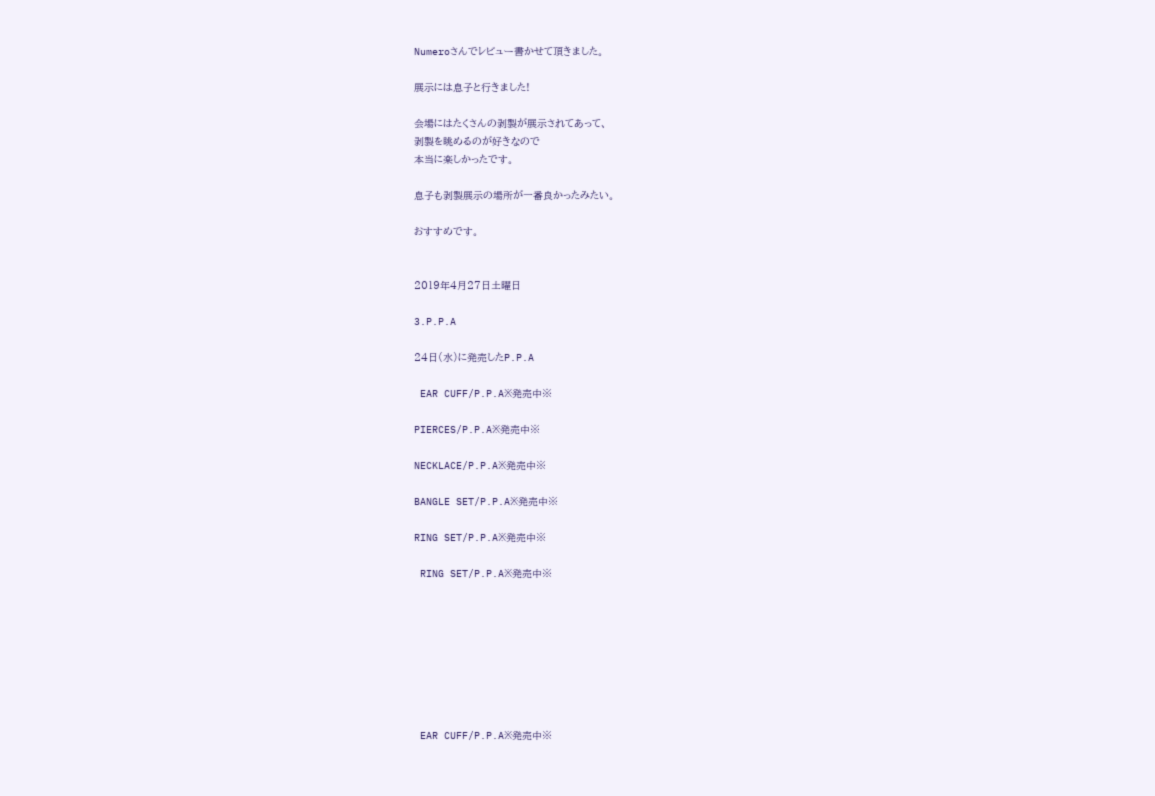Numeroさんでレビュー書かせて頂きました。

展示には息子と行きました!

会場にはたくさんの剥製が展示されてあって、
剥製を眺めるのが好きなので
本当に楽しかったです。

息子も剥製展示の場所が一番良かったみたい。

おすすめです。


2019年4月27日土曜日

3.P.P.A

24日(水)に発売したP.P.A

 EAR CUFF/P.P.A※発売中※

PIERCES/P.P.A※発売中※

NECKLACE/P.P.A※発売中※

BANGLE SET/P.P.A※発売中※

RING SET/P.P.A※発売中※

 RING SET/P.P.A※発売中※








 EAR CUFF/P.P.A※発売中※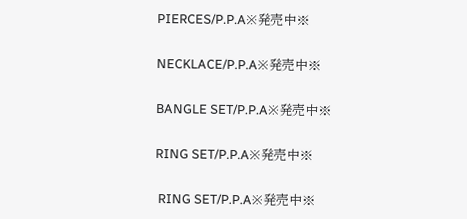PIERCES/P.P.A※発売中※

NECKLACE/P.P.A※発売中※

BANGLE SET/P.P.A※発売中※

RING SET/P.P.A※発売中※

 RING SET/P.P.A※発売中※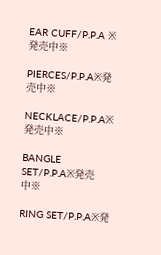EAR CUFF/P.P.A ※発売中※

PIERCES/P.P.A※発売中※

NECKLACE/P.P.A※発売中※

BANGLE SET/P.P.A※発売中※

RING SET/P.P.A※発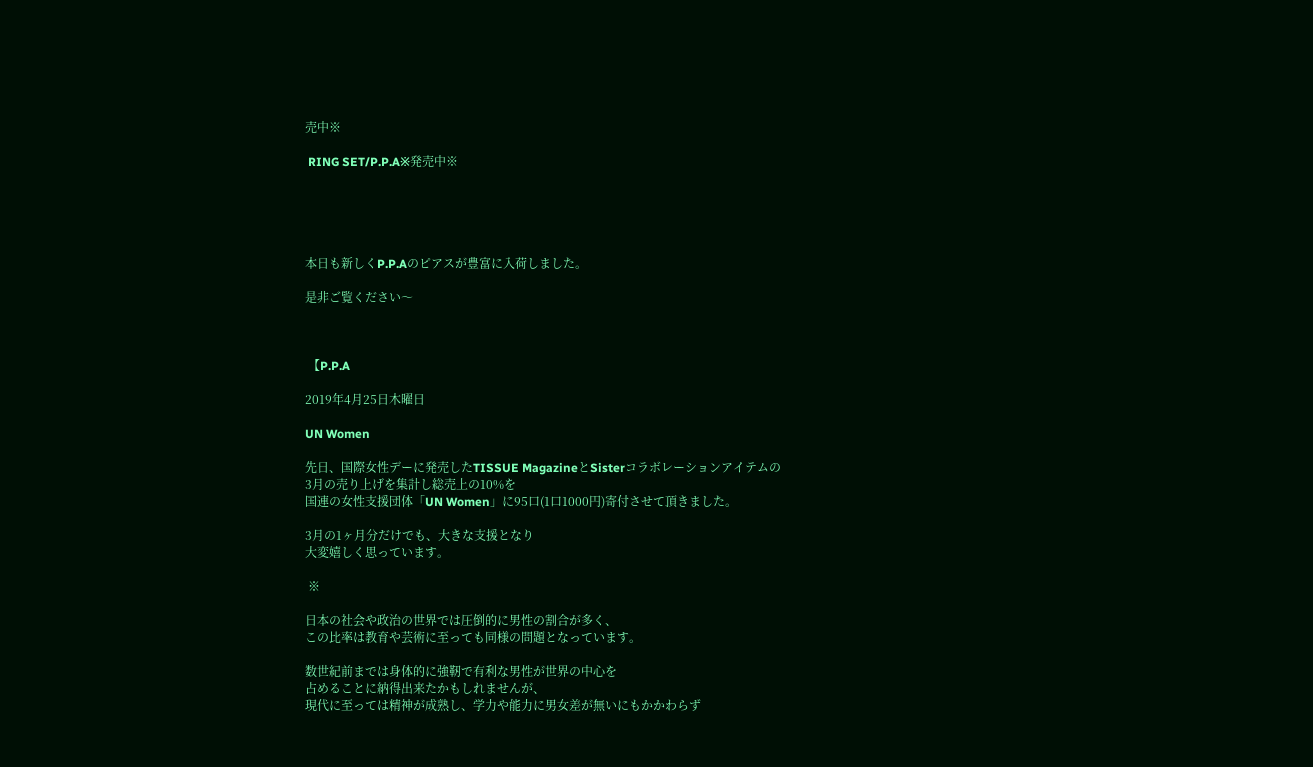売中※

 RING SET/P.P.A※発売中※





本日も新しくP.P.Aのピアスが豊富に入荷しました。

是非ご覧ください〜



 【P.P.A

2019年4月25日木曜日

UN Women

先日、国際女性デーに発売したTISSUE MagazineとSisterコラボレーションアイテムの
3月の売り上げを集計し総売上の10%を
国連の女性支援団体「UN Women」に95口(1口1000円)寄付させて頂きました。

3月の1ヶ月分だけでも、大きな支援となり
大変嬉しく思っています。

 ※

日本の社会や政治の世界では圧倒的に男性の割合が多く、
この比率は教育や芸術に至っても同様の問題となっています。

数世紀前までは身体的に強靭で有利な男性が世界の中心を
占めることに納得出来たかもしれませんが、
現代に至っては精神が成熟し、学力や能力に男女差が無いにもかかわらず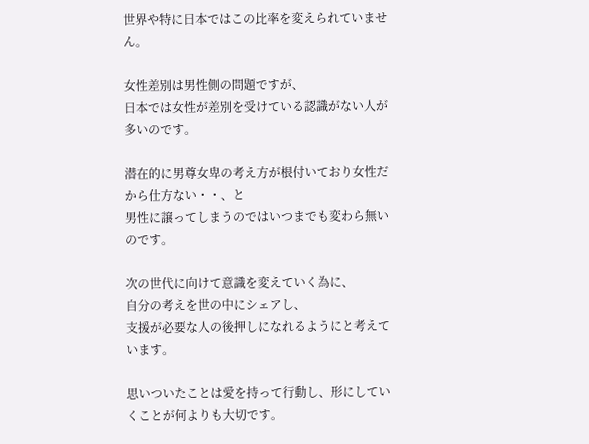世界や特に日本ではこの比率を変えられていません。

女性差別は男性側の問題ですが、
日本では女性が差別を受けている認識がない人が多いのです。

潜在的に男尊女卑の考え方が根付いており女性だから仕方ない・・、と
男性に譲ってしまうのではいつまでも変わら無いのです。

次の世代に向けて意識を変えていく為に、
自分の考えを世の中にシェアし、
支援が必要な人の後押しになれるようにと考えています。

思いついたことは愛を持って行動し、形にしていくことが何よりも大切です。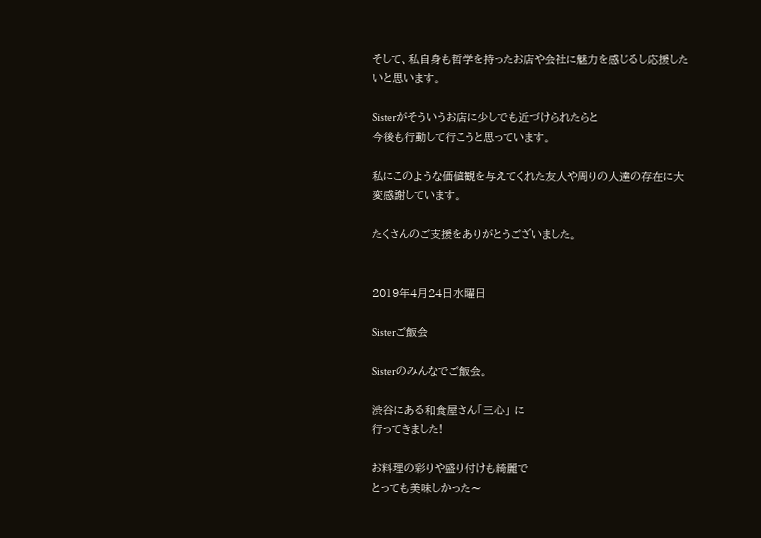そして、私自身も哲学を持ったお店や会社に魅力を感じるし応援したいと思います。

Sisterがそういうお店に少しでも近づけられたらと
今後も行動して行こうと思っています。

私にこのような価値観を与えてくれた友人や周りの人達の存在に大変感謝しています。

たくさんのご支援をありがとうございました。


2019年4月24日水曜日

Sisterご飯会

Sisterのみんなでご飯会。

渋谷にある和食屋さん「三心」 に
行ってきました!

お料理の彩りや盛り付けも綺麗で
とっても美味しかった〜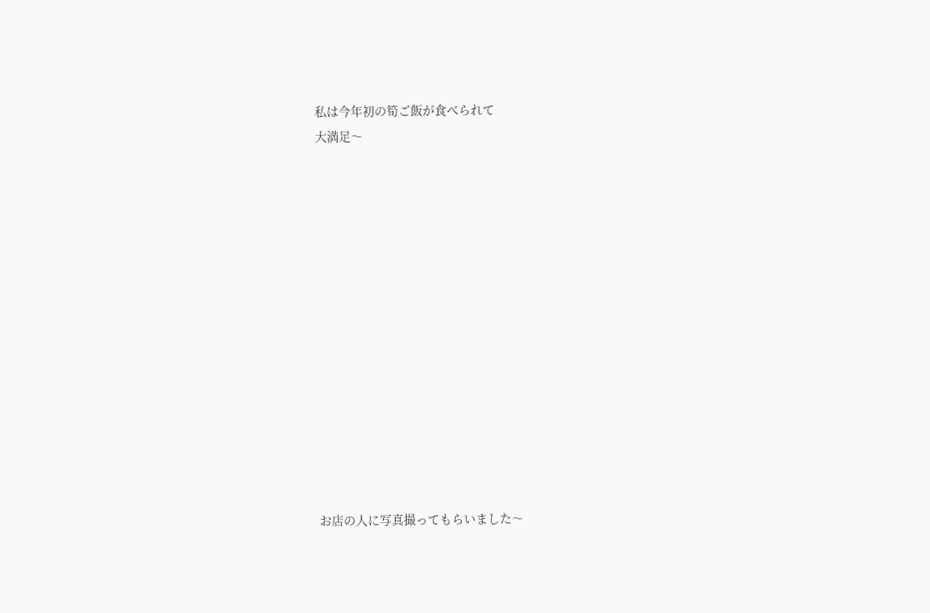私は今年初の筍ご飯が食べられて
大満足〜














お店の人に写真撮ってもらいました〜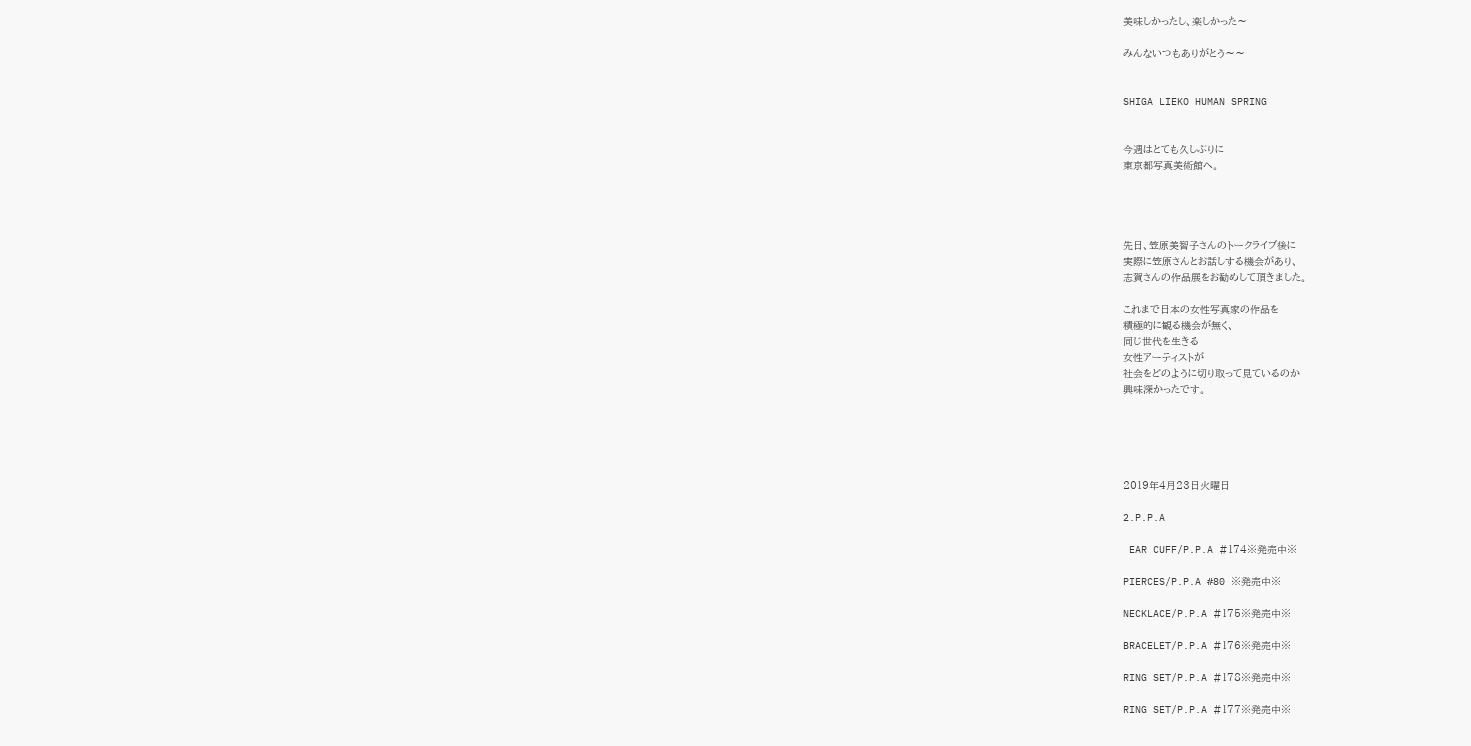美味しかったし、楽しかった〜

みんないつもありがとう〜〜


SHIGA LIEKO HUMAN SPRING


今週はとても久しぶりに
東京都写真美術館へ。




先日、笠原美智子さんのトークライブ後に
実際に笠原さんとお話しする機会があり、
志賀さんの作品展をお勧めして頂きました。

これまで日本の女性写真家の作品を
積極的に観る機会が無く、
同じ世代を生きる
女性アーティストが
社会をどのように切り取って見ているのか
興味深かったです。





2019年4月23日火曜日

2.P.P.A

 EAR CUFF/P.P.A #174※発売中※

PIERCES/P.P.A #80 ※発売中※

NECKLACE/P.P.A #175※発売中※

BRACELET/P.P.A #176※発売中※

RING SET/P.P.A #178※発売中※

RING SET/P.P.A #177※発売中※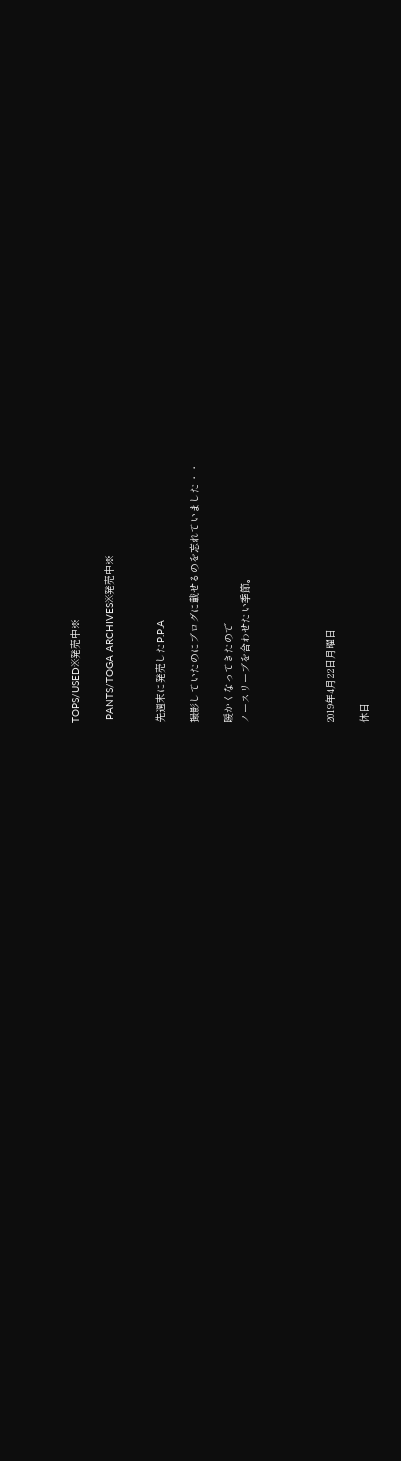TOPS/USED※発売中※

 PANTS/TOGA ARCHIVES※発売中※


先週末に発売したP.P.A

撮影していたのにブログに載せるのを忘れていました・・

暖かくなってきたので
ノースリーブを合わせたい季節。




2019年4月22日月曜日

休日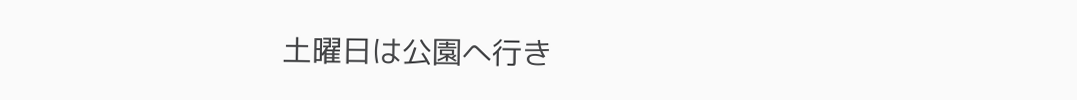土曜日は公園へ行き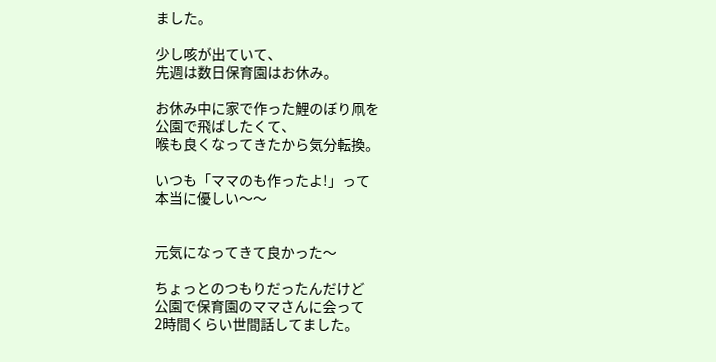ました。

少し咳が出ていて、
先週は数日保育園はお休み。

お休み中に家で作った鯉のぼり凧を
公園で飛ばしたくて、
喉も良くなってきたから気分転換。

いつも「ママのも作ったよ!」って
本当に優しい〜〜


元気になってきて良かった〜

ちょっとのつもりだったんだけど
公園で保育園のママさんに会って
2時間くらい世間話してました。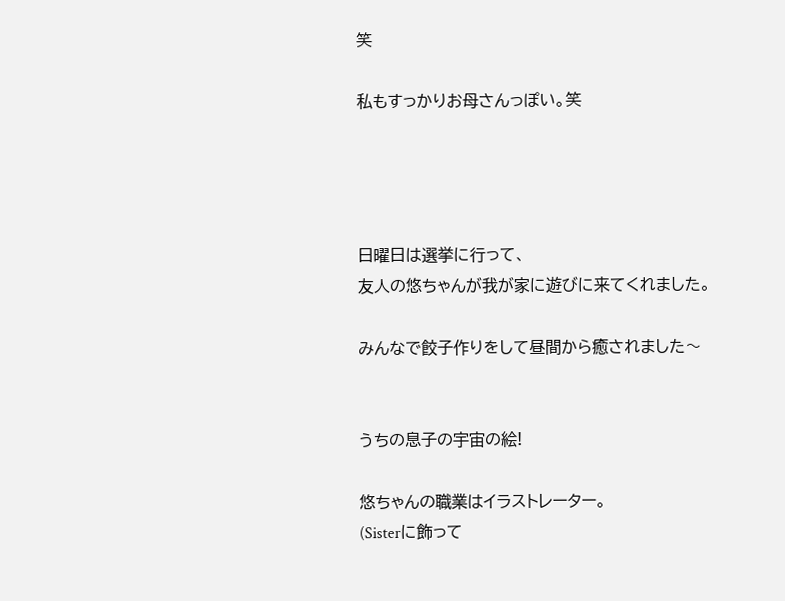笑

私もすっかりお母さんっぽい。笑




日曜日は選挙に行って、
友人の悠ちゃんが我が家に遊びに来てくれました。

みんなで餃子作りをして昼間から癒されました〜


うちの息子の宇宙の絵!

悠ちゃんの職業はイラストレーター。
(Sisterに飾って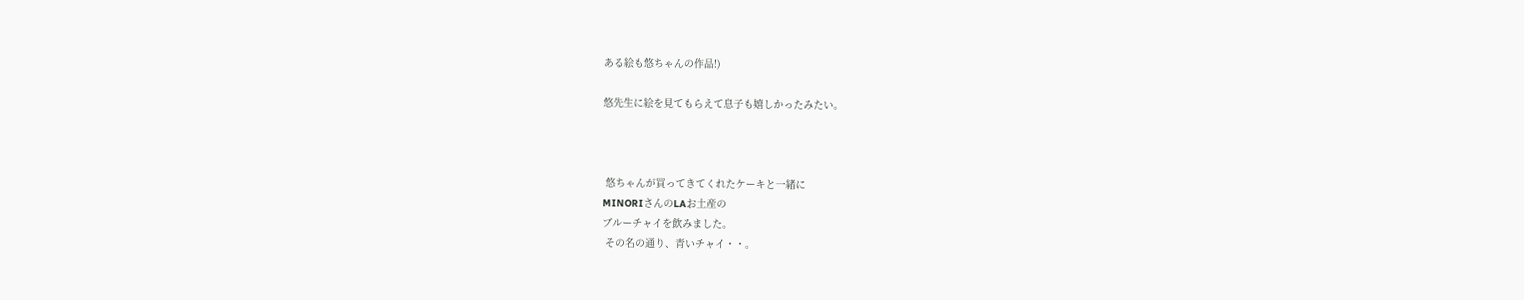ある絵も悠ちゃんの作品!)

悠先生に絵を見てもらえて息子も嬉しかったみたい。



 悠ちゃんが買ってきてくれたケーキと一緒に
MINORIさんのLAお土産の
ブルーチャイを飲みました。
 その名の通り、青いチャイ・・。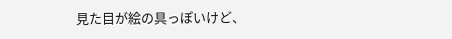見た目が絵の具っぽいけど、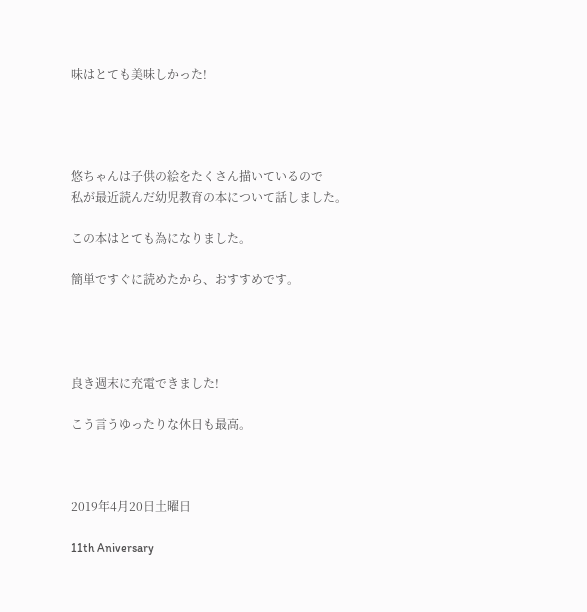味はとても美味しかった!




悠ちゃんは子供の絵をたくさん描いているので
私が最近読んだ幼児教育の本について話しました。

この本はとても為になりました。

簡単ですぐに読めたから、おすすめです。




良き週末に充電できました!

こう言うゆったりな休日も最高。



2019年4月20日土曜日

11th Aniversary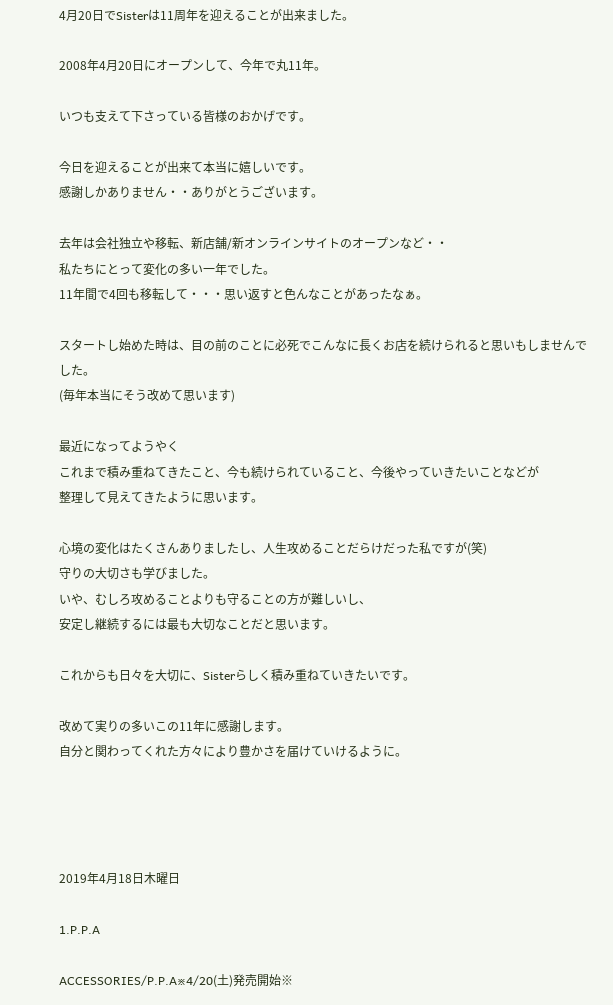4月20日でSisterは11周年を迎えることが出来ました。

2008年4月20日にオープンして、今年で丸11年。

いつも支えて下さっている皆様のおかげです。

今日を迎えることが出来て本当に嬉しいです。
感謝しかありません・・ありがとうございます。

去年は会社独立や移転、新店舗/新オンラインサイトのオープンなど・・
私たちにとって変化の多い一年でした。
11年間で4回も移転して・・・思い返すと色んなことがあったなぁ。

スタートし始めた時は、目の前のことに必死でこんなに長くお店を続けられると思いもしませんでした。
(毎年本当にそう改めて思います)

最近になってようやく
これまで積み重ねてきたこと、今も続けられていること、今後やっていきたいことなどが
整理して見えてきたように思います。

心境の変化はたくさんありましたし、人生攻めることだらけだった私ですが(笑)
守りの大切さも学びました。
いや、むしろ攻めることよりも守ることの方が難しいし、
安定し継続するには最も大切なことだと思います。

これからも日々を大切に、Sisterらしく積み重ねていきたいです。

改めて実りの多いこの11年に感謝します。
自分と関わってくれた方々により豊かさを届けていけるように。




2019年4月18日木曜日

1.P.P.A

ACCESSORIES/P.P.A※4/20(土)発売開始※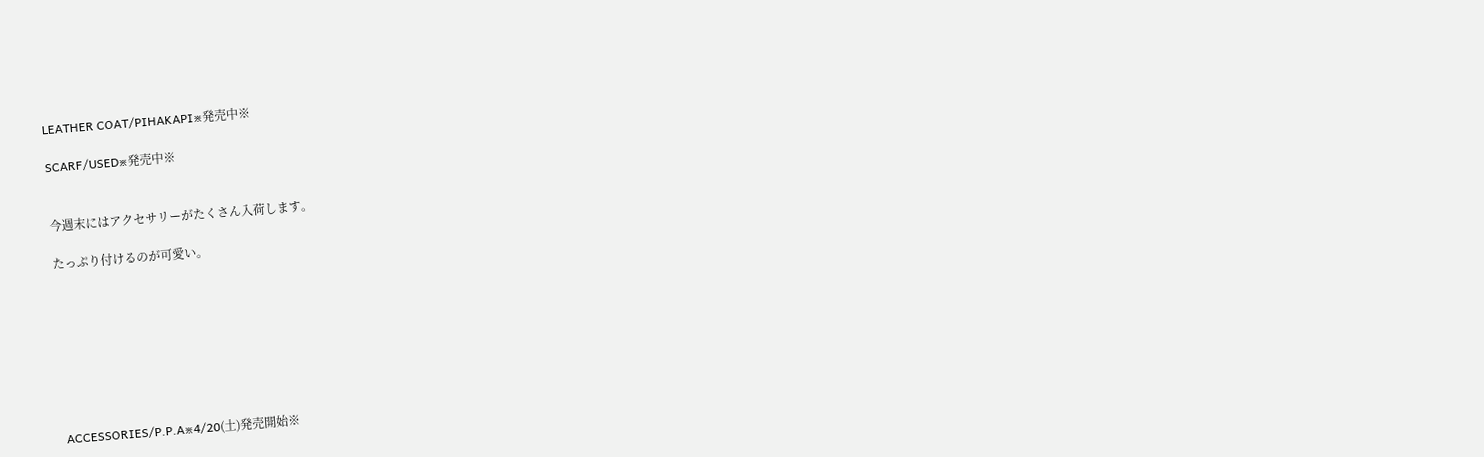LEATHER COAT/PIHAKAPI※発売中※

SCARF/USED※発売中※


今週末にはアクセサリーがたくさん入荷します。

たっぷり付けるのが可愛い。








ACCESSORIES/P.P.A※4/20(土)発売開始※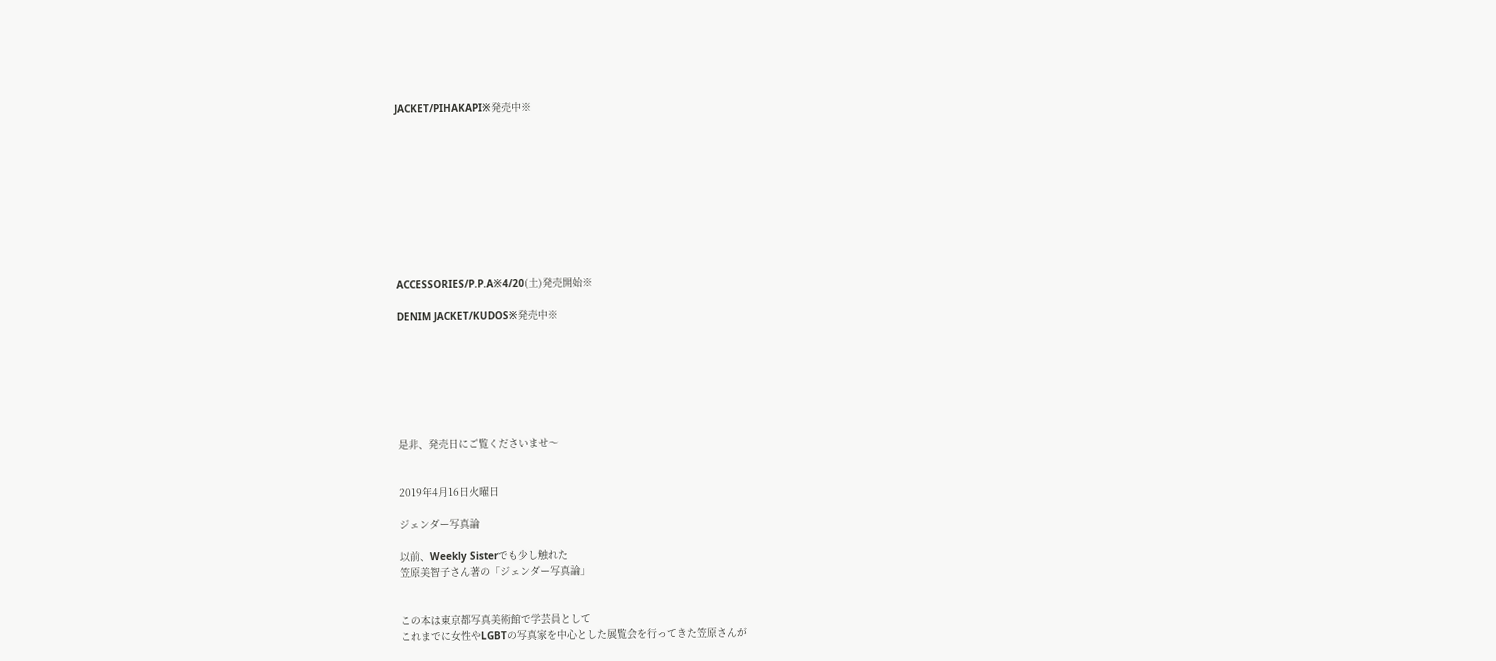JACKET/PIHAKAPI※発売中※










ACCESSORIES/P.P.A※4/20(土)発売開始※

DENIM JACKET/KUDOS※発売中※







是非、発売日にご覧くださいませ〜


2019年4月16日火曜日

ジェンダー写真論

以前、Weekly Sisterでも少し触れた
笠原美智子さん著の「ジェンダー写真論」


この本は東京都写真美術館で学芸員として
これまでに女性やLGBTの写真家を中心とした展覧会を行ってきた笠原さんが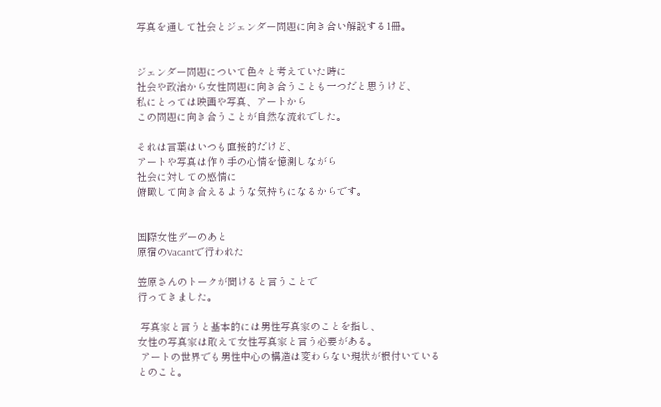写真を通して社会とジェンダー問題に向き合い解説する1冊。


ジェンダー問題について色々と考えていた時に
社会や政治から女性問題に向き合うことも一つだと思うけど、
私にとっては映画や写真、アートから
この問題に向き合うことが自然な流れでした。

それは言葉はいつも直接的だけど、
アートや写真は作り手の心情を憶測しながら
社会に対しての感情に
俯瞰して向き合えるような気持ちになるからです。


国際女性デーのあと
原宿のVacantで行われた

笠原さんのトークが聞けると言うことで
行ってきました。

 写真家と言うと基本的には男性写真家のことを指し、
女性の写真家は敢えて女性写真家と言う必要がある。
 アートの世界でも男性中心の構造は変わらない現状が根付いているとのこと。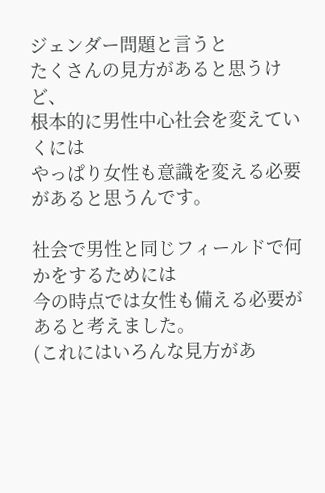ジェンダー問題と言うと
たくさんの見方があると思うけど、
根本的に男性中心社会を変えていくには
やっぱり女性も意識を変える必要があると思うんです。

社会で男性と同じフィールドで何かをするためには
今の時点では女性も備える必要があると考えました。
(これにはいろんな見方があ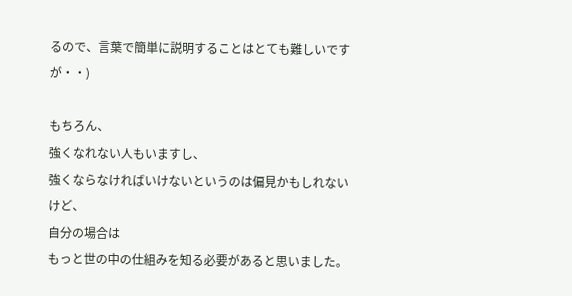るので、言葉で簡単に説明することはとても難しいですが・・)

もちろん、
強くなれない人もいますし、
強くならなければいけないというのは偏見かもしれないけど、
自分の場合は
もっと世の中の仕組みを知る必要があると思いました。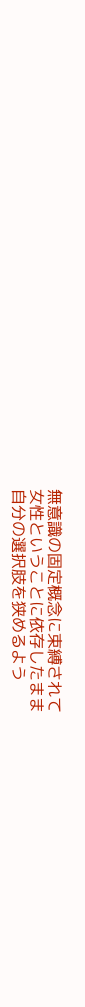無意識の固定概念に束縛されて
女性ということに依存したまま
自分の選択肢を狭めるよう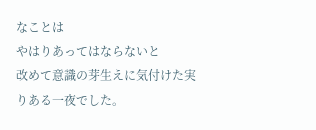なことは
やはりあってはならないと
改めて意識の芽生えに気付けた実りある一夜でした。